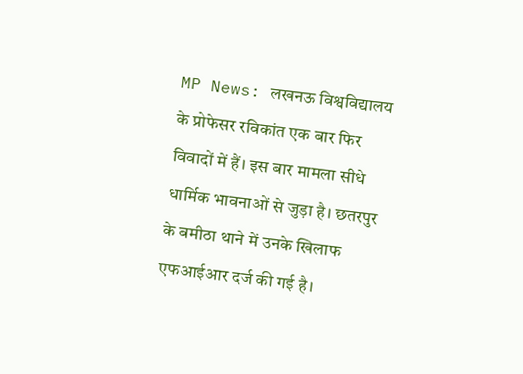MP News: लखनऊ विश्वविद्यालय के प्रोफेसर रविकांत एक बार फिर विवादों में हैं। इस बार मामला सीधे धार्मिक भावनाओं से जुड़ा है। छतरपुर के बमीठा थाने में उनके खिलाफ एफआईआर दर्ज की गई है।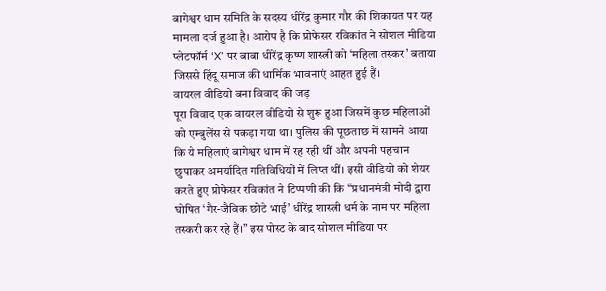बागेश्वर धाम समिति के सदस्य धीरेंद्र कुमार गौर की शिकायत पर यह मामला दर्ज हुआ है। आरोप है कि प्रोफेसर रविकांत ने सोशल मीडिया प्लेटफॉर्म ‘X’ पर बाबा धीरेंद्र कृष्ण शास्त्री को ‘महिला तस्कर’ बताया जिससे हिंदू समाज की धार्मिक भावनाएं आहत हुई हैं।
वायरल वीडियो बना विवाद की जड़
पूरा विवाद एक वायरल वीडियो से शुरू हुआ जिसमें कुछ महिलाओं को एम्बुलेंस से पकड़ा गया था। पुलिस की पूछताछ में सामने आया कि ये महिलाएं बागेश्वर धाम में रह रही थीं और अपनी पहचान छुपाकर अमर्यादित गतिविधियों में लिप्त थीं। इसी वीडियो को शेयर करते हुए प्रोफेसर रविकांत ने टिप्पणी की कि “प्रधानमंत्री मोदी द्वारा घोषित ‘गैर-जैविक छोटे भाई’ धीरेंद्र शास्त्री धर्म के नाम पर महिला तस्करी कर रहे हैं।” इस पोस्ट के बाद सोशल मीडिया पर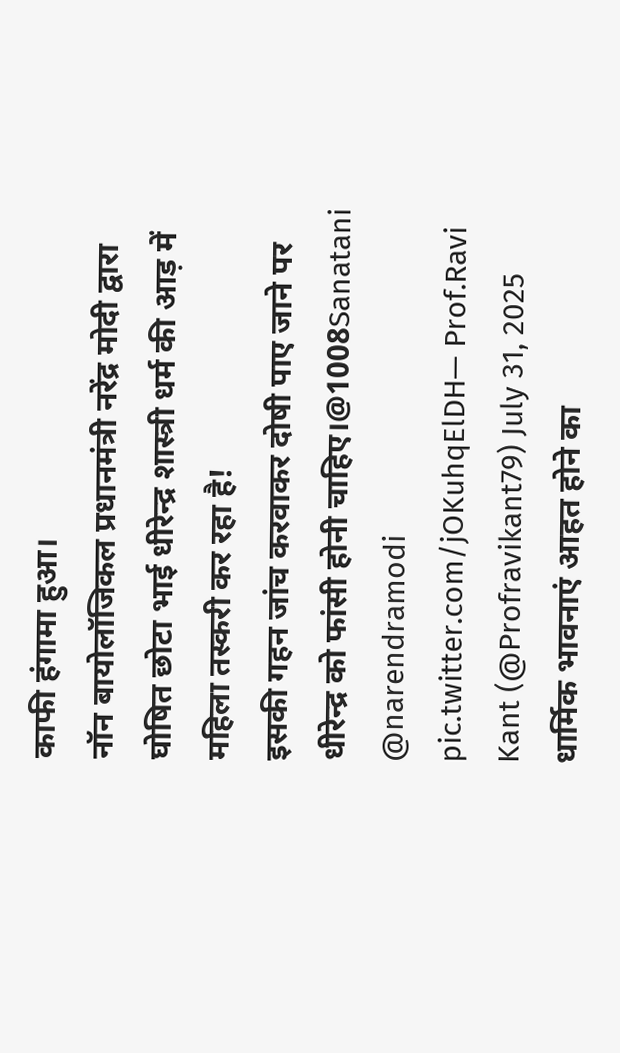काफी हंगामा हुआ।
नॉन बायोलॉजिकल प्रधानमंत्री नरेंद्र मोदी द्वारा घोषित छोटा भाई धीरेन्द्र शास्त्री धर्म की आड़ में महिला तस्करी कर रहा है!
इसकी गहन जांच करवाकर दोषी पाए जाने पर धीरेन्द्र को फांसी होनी चाहिए।@1008Sanatani @narendramodi pic.twitter.com/jOKuhqElDH— Prof.Ravi Kant (@Profravikant79) July 31, 2025
धार्मिक भावनाएं आहत होने का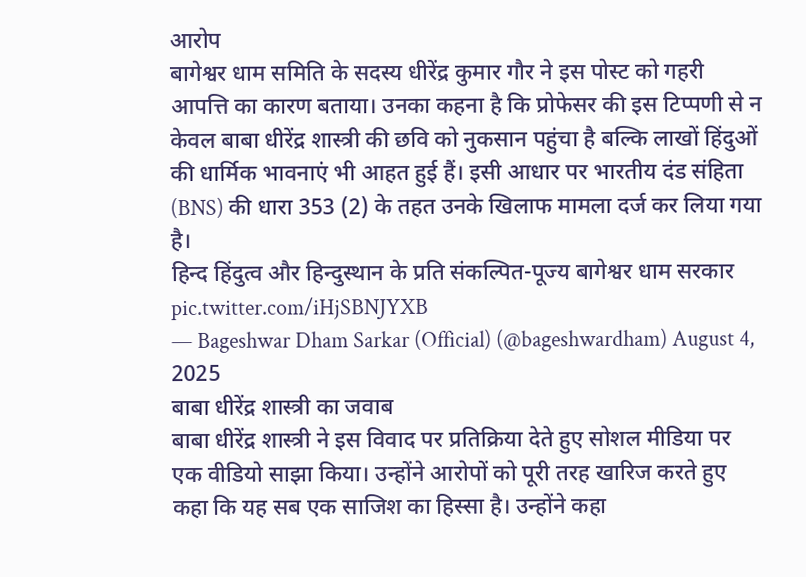आरोप
बागेश्वर धाम समिति के सदस्य धीरेंद्र कुमार गौर ने इस पोस्ट को गहरी आपत्ति का कारण बताया। उनका कहना है कि प्रोफेसर की इस टिप्पणी से न केवल बाबा धीरेंद्र शास्त्री की छवि को नुकसान पहुंचा है बल्कि लाखों हिंदुओं की धार्मिक भावनाएं भी आहत हुई हैं। इसी आधार पर भारतीय दंड संहिता (BNS) की धारा 353 (2) के तहत उनके खिलाफ मामला दर्ज कर लिया गया है।
हिन्द हिंदुत्व और हिन्दुस्थान के प्रति संकल्पित-पूज्य बागेश्वर धाम सरकार pic.twitter.com/iHjSBNJYXB
— Bageshwar Dham Sarkar (Official) (@bageshwardham) August 4, 2025
बाबा धीरेंद्र शास्त्री का जवाब
बाबा धीरेंद्र शास्त्री ने इस विवाद पर प्रतिक्रिया देते हुए सोशल मीडिया पर एक वीडियो साझा किया। उन्होंने आरोपों को पूरी तरह खारिज करते हुए कहा कि यह सब एक साजिश का हिस्सा है। उन्होंने कहा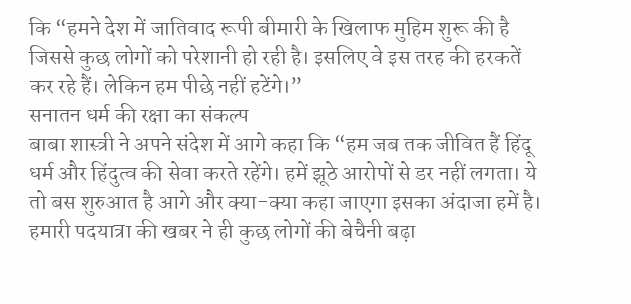कि “हमने देश में जातिवाद रूपी बीमारी के खिलाफ मुहिम शुरू की है जिससे कुछ लोगों को परेशानी हो रही है। इसलिए वे इस तरह की हरकतें कर रहे हैं। लेकिन हम पीछे नहीं हटेंगे।”
सनातन धर्म की रक्षा का संकल्प
बाबा शास्त्री ने अपने संदेश में आगे कहा कि “हम जब तक जीवित हैं हिंदू धर्म और हिंदुत्व की सेवा करते रहेंगे। हमें झूठे आरोपों से डर नहीं लगता। ये तो बस शुरुआत है आगे और क्या-क्या कहा जाएगा इसका अंदाजा हमें है। हमारी पदयात्रा की खबर ने ही कुछ लोगों की बेचैनी बढ़ा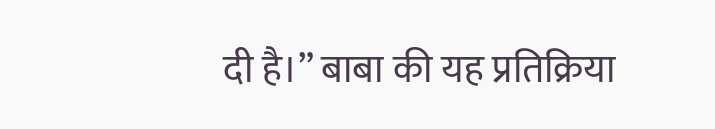दी है।” बाबा की यह प्रतिक्रिया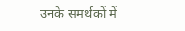उनके समर्थकों में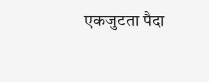एकजुटता पैदा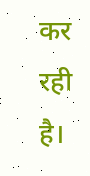कर रही है।